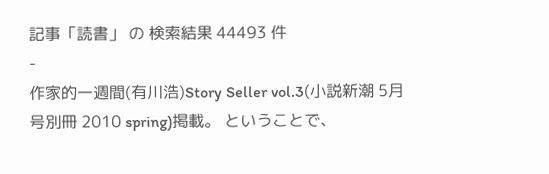記事「読書」 の 検索結果 44493 件
-
作家的一週間(有川浩)Story Seller vol.3(小説新潮 5月号別冊 2010 spring)掲載。 ということで、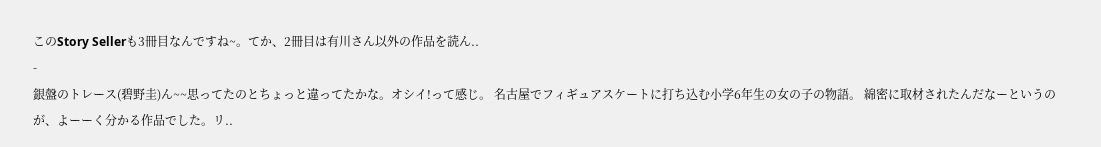このStory Sellerも3冊目なんですね~。てか、2冊目は有川さん以外の作品を読ん..
-
銀盤のトレース(碧野圭)ん~~思ってたのとちょっと違ってたかな。オシイ!って感じ。 名古屋でフィギュアスケートに打ち込む小学6年生の女の子の物語。 綿密に取材されたんだなーというのが、よーーく分かる作品でした。リ..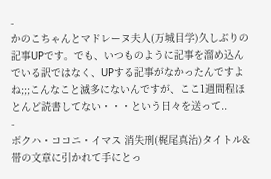-
かのこちゃんとマドレーヌ夫人(万城目学)久しぶりの記事UPです。でも、いつものように記事を溜め込んでいる訳ではなく、UPする記事がなかったんですよね;;;こんなこと滅多にないんですが、ここ1週間程ほとんど読書してない・・・という日々を送って..
-
ボクハ・ココニ・イマス 消失刑(梶尾真治)タイトル&帯の文章に引かれて手にとっ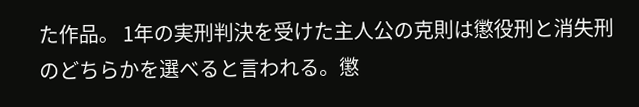た作品。 1年の実刑判決を受けた主人公の克則は懲役刑と消失刑のどちらかを選べると言われる。懲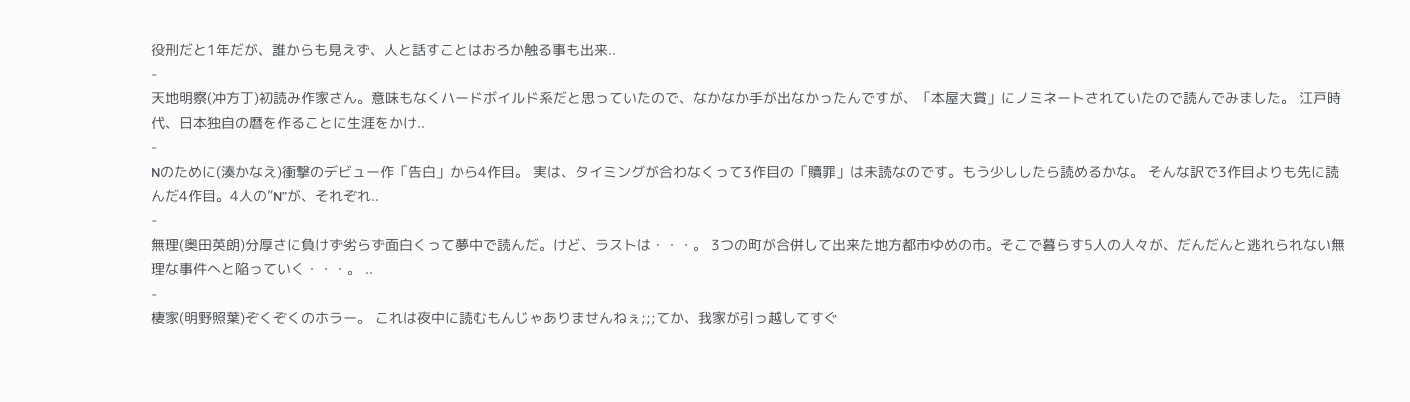役刑だと1年だが、誰からも見えず、人と話すことはおろか触る事も出来..
-
天地明察(冲方丁)初読み作家さん。意味もなくハードボイルド系だと思っていたので、なかなか手が出なかったんですが、「本屋大賞」にノミネートされていたので読んでみました。 江戸時代、日本独自の暦を作ることに生涯をかけ..
-
Nのために(湊かなえ)衝撃のデビュー作「告白」から4作目。 実は、タイミングが合わなくって3作目の「贖罪」は未読なのです。もう少ししたら読めるかな。 そんな訳で3作目よりも先に読んだ4作目。4人の”N”が、それぞれ..
-
無理(奥田英朗)分厚さに負けず劣らず面白くって夢中で読んだ。けど、ラストは・・・。 3つの町が合併して出来た地方都市ゆめの市。そこで暮らす5人の人々が、だんだんと逃れられない無理な事件へと陥っていく・・・。 ..
-
棲家(明野照葉)ぞくぞくのホラー。 これは夜中に読むもんじゃありませんねぇ;;;てか、我家が引っ越してすぐ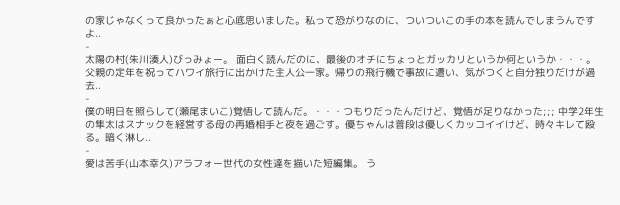の家じゃなくって良かったぁと心底思いました。私って恐がりなのに、ついついこの手の本を読んでしまうんですよ..
-
太陽の村(朱川湊人)びっみょー。 面白く読んだのに、最後のオチにちょっとガッカリというか何というか・・・。 父親の定年を祝ってハワイ旅行に出かけた主人公一家。帰りの飛行機で事故に遭い、気がつくと自分独りだけが過去..
-
僕の明日を照らして(瀬尾まいこ)覚悟して読んだ。・・・つもりだったんだけど、覚悟が足りなかった;;; 中学2年生の隼太はスナックを経営する母の再婚相手と夜を過ごす。優ちゃんは普段は優しくカッコイイけど、時々キレて殴る。暗く淋し..
-
愛は苦手(山本幸久)アラフォー世代の女性達を描いた短編集。 う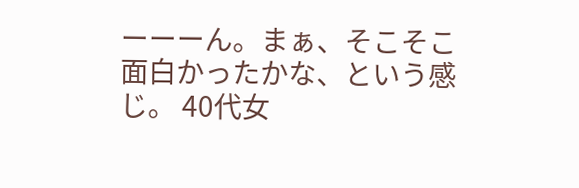ーーーん。まぁ、そこそこ面白かったかな、という感じ。 40代女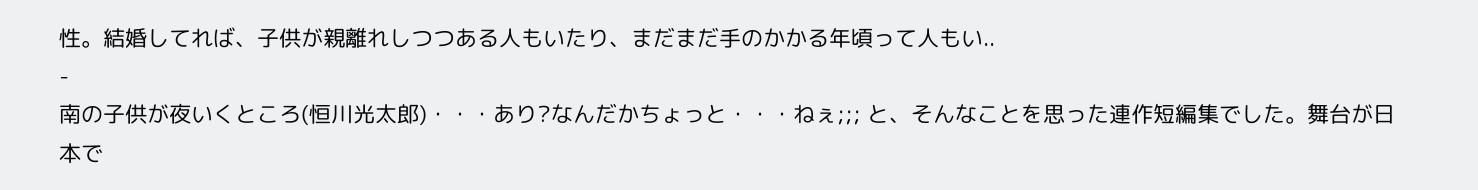性。結婚してれば、子供が親離れしつつある人もいたり、まだまだ手のかかる年頃って人もい..
-
南の子供が夜いくところ(恒川光太郎)・・・あり?なんだかちょっと・・・ねぇ;;; と、そんなことを思った連作短編集でした。舞台が日本で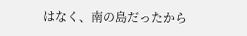はなく、南の島だったから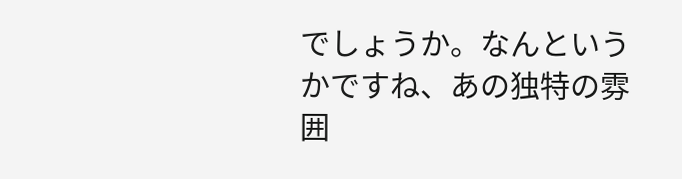でしょうか。なんというかですね、あの独特の雰囲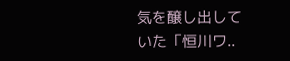気を醸し出していた「恒川ワ..